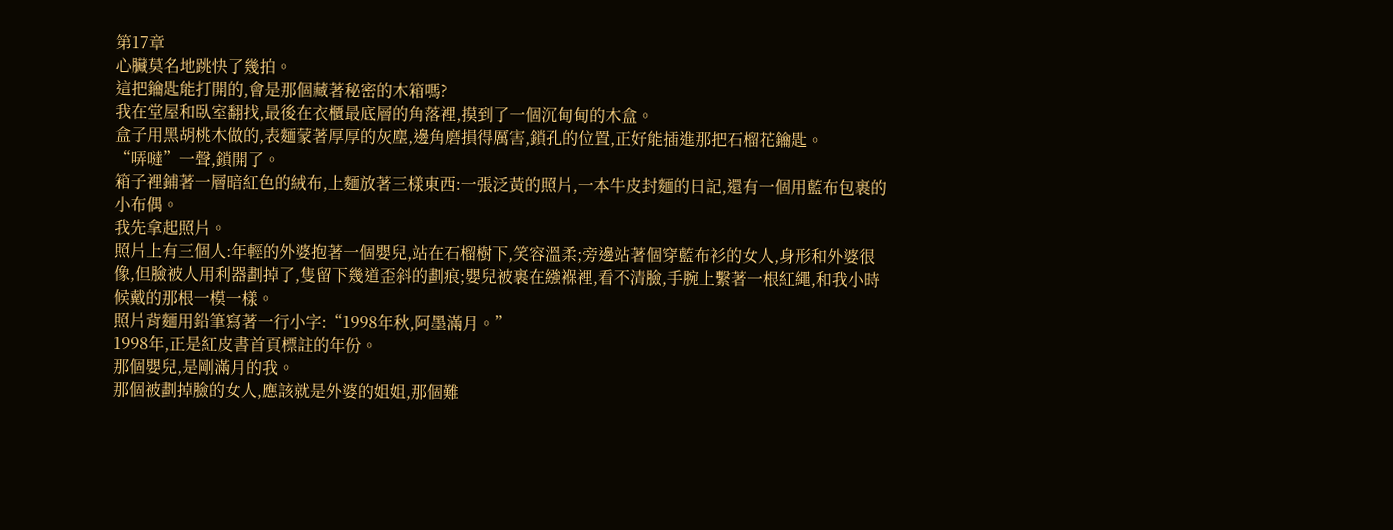第17章
心臟莫名地跳快了幾拍。
這把鑰匙能打開的,會是那個藏著秘密的木箱嗎?
我在堂屋和臥室翻找,最後在衣櫃最底層的角落裡,摸到了一個沉甸甸的木盒。
盒子用黑胡桃木做的,表麵蒙著厚厚的灰塵,邊角磨損得厲害,鎖孔的位置,正好能插進那把石榴花鑰匙。
“哢噠”一聲,鎖開了。
箱子裡鋪著一層暗紅色的絨布,上麵放著三樣東西:一張泛黃的照片,一本牛皮封麵的日記,還有一個用藍布包裹的小布偶。
我先拿起照片。
照片上有三個人:年輕的外婆抱著一個嬰兒,站在石榴樹下,笑容溫柔;旁邊站著個穿藍布衫的女人,身形和外婆很像,但臉被人用利器劃掉了,隻留下幾道歪斜的劃痕;嬰兒被裹在繈褓裡,看不清臉,手腕上繫著一根紅繩,和我小時候戴的那根一模一樣。
照片背麵用鉛筆寫著一行小字:“1998年秋,阿墨滿月。”
1998年,正是紅皮書首頁標註的年份。
那個嬰兒,是剛滿月的我。
那個被劃掉臉的女人,應該就是外婆的姐姐,那個難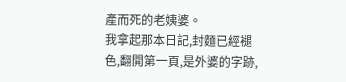產而死的老姨婆。
我拿起那本日記,封麵已經褪色,翻開第一頁,是外婆的字跡,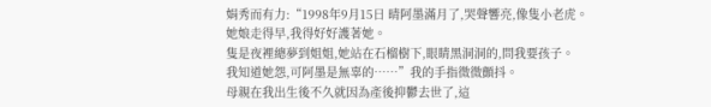娟秀而有力:“1998年9月15日 晴阿墨滿月了,哭聲響亮,像隻小老虎。
她娘走得早,我得好好護著她。
隻是夜裡總夢到姐姐,她站在石榴樹下,眼睛黑洞洞的,問我要孩子。
我知道她怨,可阿墨是無辜的……”我的手指微微顫抖。
母親在我出生後不久就因為產後抑鬱去世了,這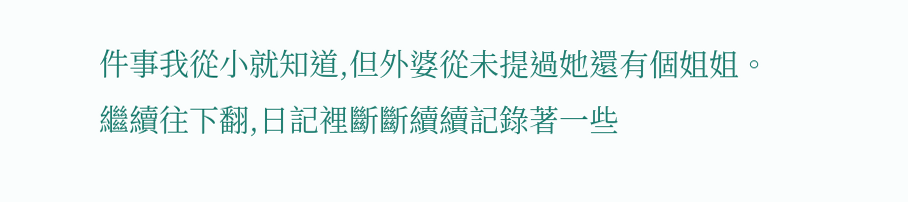件事我從小就知道,但外婆從未提過她還有個姐姐。
繼續往下翻,日記裡斷斷續續記錄著一些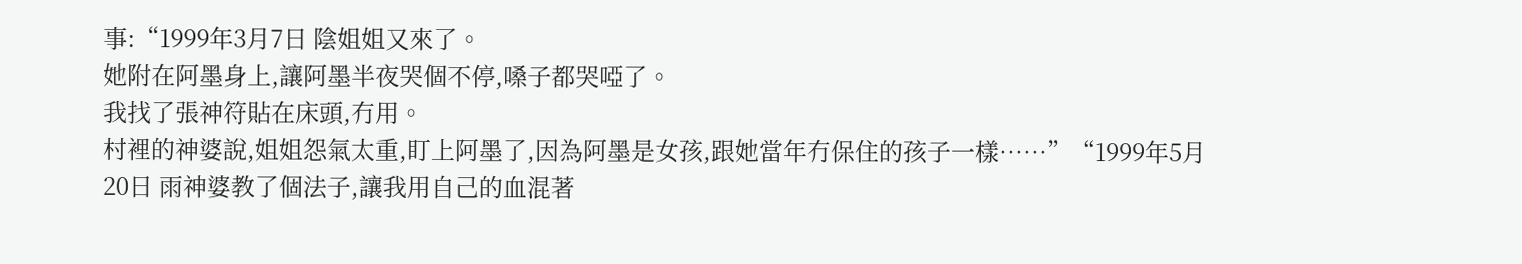事:“1999年3月7日 陰姐姐又來了。
她附在阿墨身上,讓阿墨半夜哭個不停,嗓子都哭啞了。
我找了張神符貼在床頭,冇用。
村裡的神婆說,姐姐怨氣太重,盯上阿墨了,因為阿墨是女孩,跟她當年冇保住的孩子一樣……”“1999年5月20日 雨神婆教了個法子,讓我用自己的血混著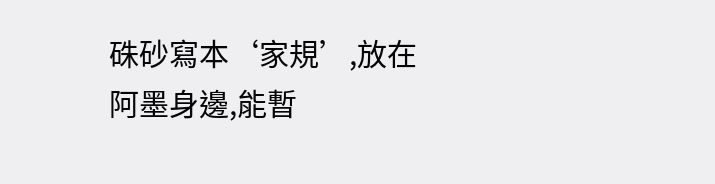硃砂寫本‘家規’,放在阿墨身邊,能暫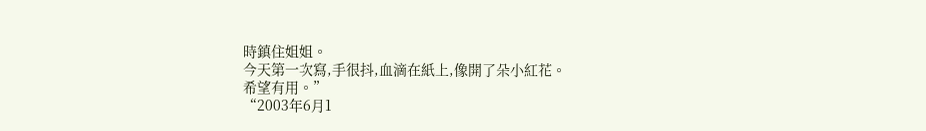時鎮住姐姐。
今天第一次寫,手很抖,血滴在紙上,像開了朵小紅花。
希望有用。”
“2003年6月1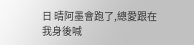日 晴阿墨會跑了,總愛跟在我身後喊